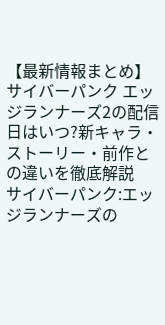【最新情報まとめ】サイバーパンク エッジランナーズ2の配信日はいつ?新キャラ・ストーリー・前作との違いを徹底解説
サイバーパンク:エッジランナーズの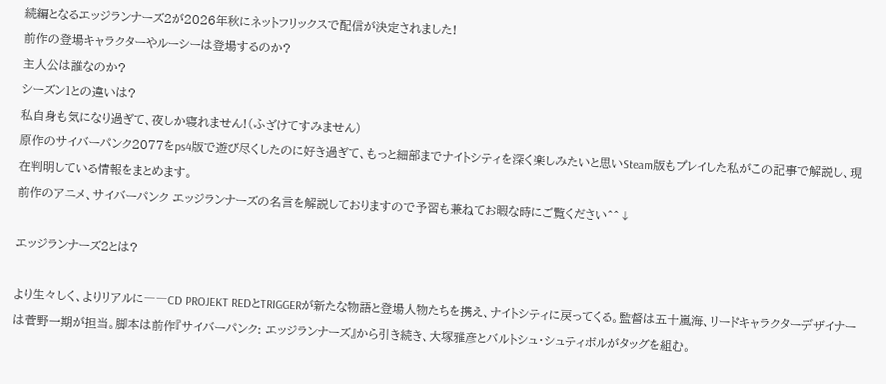続編となるエッジランナーズ2が2026年秋にネットフリックスで配信が決定されました!
前作の登場キャラクターやルーシーは登場するのか?
主人公は誰なのか?
シーズン1との違いは?
私自身も気になり過ぎて、夜しか寝れません!(ふざけてすみません)
原作のサイバーパンク2077をps4版で遊び尽くしたのに好き過ぎて、もっと細部までナイトシティを深く楽しみたいと思いSteam版もプレイした私がこの記事で解説し、現在判明している情報をまとめます。
前作のアニメ、サイバーパンク エッジランナーズの名言を解説しておりますので予習も兼ねてお暇な時にご覧ください^^↓

エッジランナーズ2とは?

より生々しく、よりリアルに――CD PROJEKT REDとTRIGGERが新たな物語と登場人物たちを携え、ナイトシティに戻ってくる。監督は五十嵐海、リードキャラクターデザイナーは菅野一期が担当。脚本は前作『サイバーパンク: エッジランナーズ』から引き続き、大塚雅彦とバルトシュ・シュティボルがタッグを組む。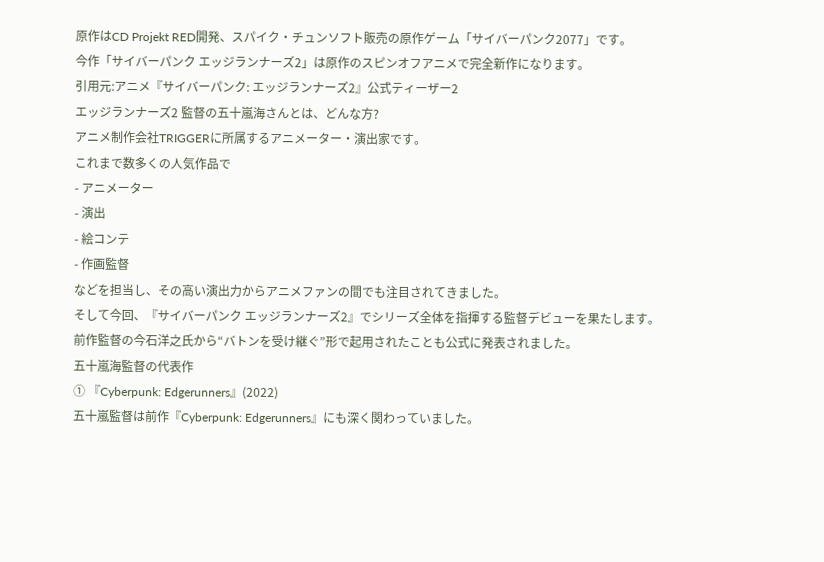原作はCD Projekt RED開発、スパイク・チュンソフト販売の原作ゲーム「サイバーパンク2077」です。
今作「サイバーパンク エッジランナーズ2」は原作のスピンオフアニメで完全新作になります。
引用元:アニメ『サイバーパンク: エッジランナーズ2』公式ティーザー2
エッジランナーズ2 監督の五十嵐海さんとは、どんな方?
アニメ制作会社TRIGGERに所属するアニメーター・演出家です。
これまで数多くの人気作品で
- アニメーター
- 演出
- 絵コンテ
- 作画監督
などを担当し、その高い演出力からアニメファンの間でも注目されてきました。
そして今回、『サイバーパンク エッジランナーズ2』でシリーズ全体を指揮する監督デビューを果たします。
前作監督の今石洋之氏から“バトンを受け継ぐ”形で起用されたことも公式に発表されました。
五十嵐海監督の代表作
① 『Cyberpunk: Edgerunners』(2022)
五十嵐監督は前作『Cyberpunk: Edgerunners』にも深く関わっていました。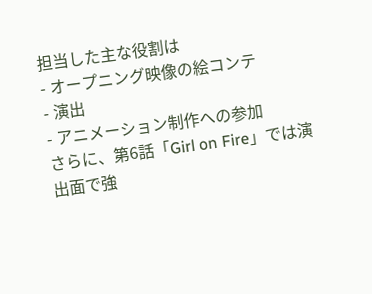担当した主な役割は
- オープニング映像の絵コンテ
- 演出
- アニメーション制作への参加
さらに、第6話「Girl on Fire」では演出面で強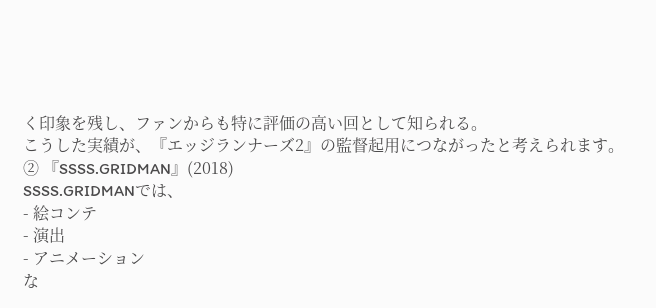く印象を残し、ファンからも特に評価の高い回として知られる。
こうした実績が、『エッジランナーズ2』の監督起用につながったと考えられます。
② 『SSSS.GRIDMAN』(2018)
SSSS.GRIDMANでは、
- 絵コンテ
- 演出
- アニメーション
な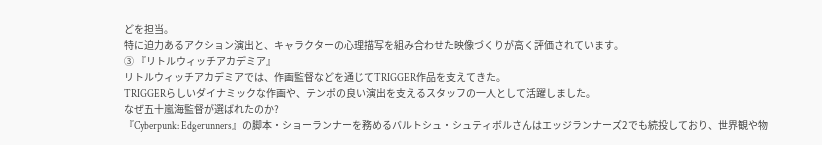どを担当。
特に迫力あるアクション演出と、キャラクターの心理描写を組み合わせた映像づくりが高く評価されています。
③ 『リトルウィッチアカデミア』
リトルウィッチアカデミアでは、作画監督などを通じてTRIGGER作品を支えてきた。
TRIGGERらしいダイナミックな作画や、テンポの良い演出を支えるスタッフの一人として活躍しました。
なぜ五十嵐海監督が選ばれたのか?
『Cyberpunk: Edgerunners』の脚本・ショーランナーを務めるバルトシュ・シュティボルさんはエッジランナーズ2でも続投しており、世界観や物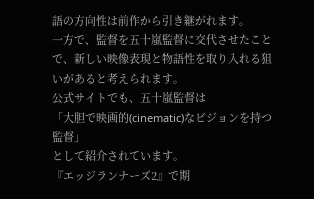語の方向性は前作から引き継がれます。
一方で、監督を五十嵐監督に交代させたことで、新しい映像表現と物語性を取り入れる狙いがあると考えられます。
公式サイトでも、五十嵐監督は
「大胆で映画的(cinematic)なビジョンを持つ監督」
として紹介されています。
『エッジランナーズ2』で期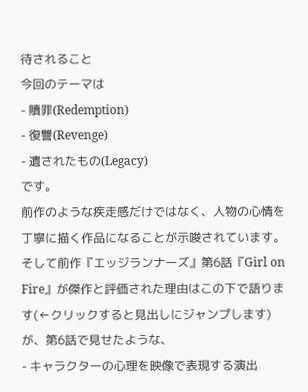待されること
今回のテーマは
- 贖罪(Redemption)
- 復讐(Revenge)
- 遺されたもの(Legacy)
です。
前作のような疾走感だけではなく、人物の心情を丁寧に描く作品になることが示唆されています。
そして前作『エッジランナーズ』第6話『Girl on Fire』が傑作と評価された理由はこの下で語ります(←クリックすると見出しにジャンプします)が、第6話で見せたような、
- キャラクターの心理を映像で表現する演出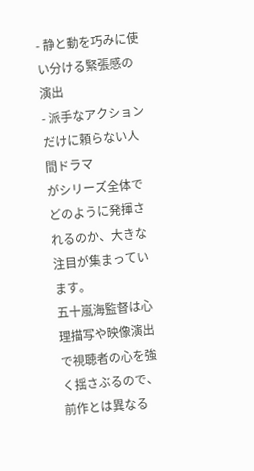- 静と動を巧みに使い分ける緊張感の演出
- 派手なアクションだけに頼らない人間ドラマ
がシリーズ全体でどのように発揮されるのか、大きな注目が集まっています。
五十嵐海監督は心理描写や映像演出で視聴者の心を強く揺さぶるので、前作とは異なる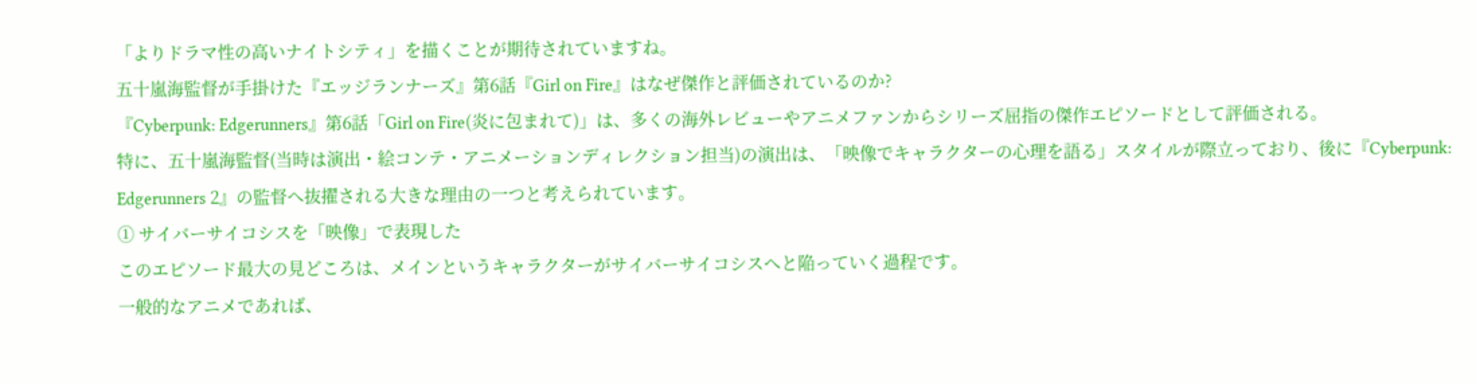「よりドラマ性の高いナイトシティ」を描くことが期待されていますね。
五十嵐海監督が手掛けた『エッジランナーズ』第6話『Girl on Fire』はなぜ傑作と評価されているのか?
『Cyberpunk: Edgerunners』第6話「Girl on Fire(炎に包まれて)」は、多くの海外レビューやアニメファンからシリーズ屈指の傑作エピソードとして評価される。
特に、五十嵐海監督(当時は演出・絵コンテ・アニメーションディレクション担当)の演出は、「映像でキャラクターの心理を語る」スタイルが際立っており、後に『Cyberpunk: Edgerunners 2』の監督へ抜擢される大きな理由の一つと考えられています。
① サイバーサイコシスを「映像」で表現した
このエピソード最大の見どころは、メインというキャラクターがサイバーサイコシスへと陥っていく過程です。
一般的なアニメであれば、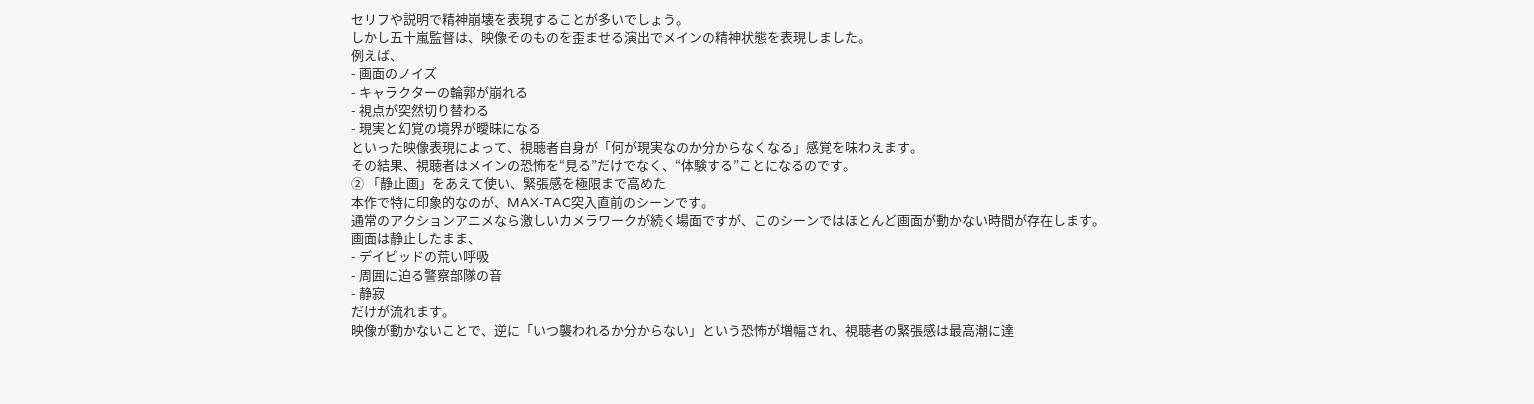セリフや説明で精神崩壊を表現することが多いでしょう。
しかし五十嵐監督は、映像そのものを歪ませる演出でメインの精神状態を表現しました。
例えば、
- 画面のノイズ
- キャラクターの輪郭が崩れる
- 視点が突然切り替わる
- 現実と幻覚の境界が曖昧になる
といった映像表現によって、視聴者自身が「何が現実なのか分からなくなる」感覚を味わえます。
その結果、視聴者はメインの恐怖を“見る”だけでなく、“体験する”ことになるのです。
② 「静止画」をあえて使い、緊張感を極限まで高めた
本作で特に印象的なのが、MAX-TAC突入直前のシーンです。
通常のアクションアニメなら激しいカメラワークが続く場面ですが、このシーンではほとんど画面が動かない時間が存在します。
画面は静止したまま、
- デイビッドの荒い呼吸
- 周囲に迫る警察部隊の音
- 静寂
だけが流れます。
映像が動かないことで、逆に「いつ襲われるか分からない」という恐怖が増幅され、視聴者の緊張感は最高潮に達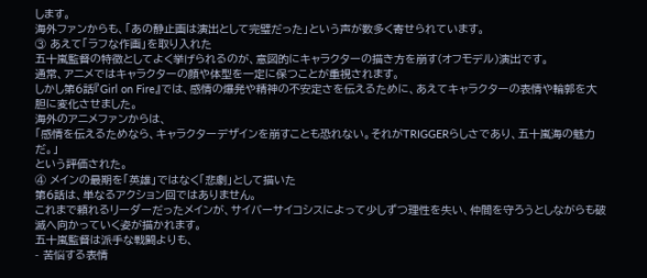します。
海外ファンからも、「あの静止画は演出として完璧だった」という声が数多く寄せられています。
③ あえて「ラフな作画」を取り入れた
五十嵐監督の特徴としてよく挙げられるのが、意図的にキャラクターの描き方を崩す(オフモデル)演出です。
通常、アニメではキャラクターの顔や体型を一定に保つことが重視されます。
しかし第6話『Girl on Fire』では、感情の爆発や精神の不安定さを伝えるために、あえてキャラクターの表情や輪郭を大胆に変化させました。
海外のアニメファンからは、
「感情を伝えるためなら、キャラクターデザインを崩すことも恐れない。それがTRIGGERらしさであり、五十嵐海の魅力だ。」
という評価された。
④ メインの最期を「英雄」ではなく「悲劇」として描いた
第6話は、単なるアクション回ではありません。
これまで頼れるリーダーだったメインが、サイバーサイコシスによって少しずつ理性を失い、仲間を守ろうとしながらも破滅へ向かっていく姿が描かれます。
五十嵐監督は派手な戦闘よりも、
- 苦悩する表情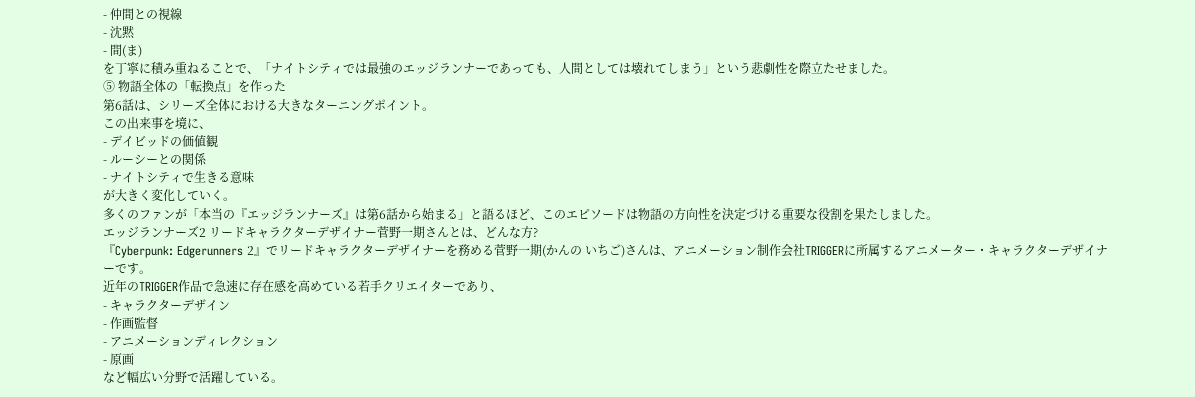- 仲間との視線
- 沈黙
- 間(ま)
を丁寧に積み重ねることで、「ナイトシティでは最強のエッジランナーであっても、人間としては壊れてしまう」という悲劇性を際立たせました。
⑤ 物語全体の「転換点」を作った
第6話は、シリーズ全体における大きなターニングポイント。
この出来事を境に、
- デイビッドの価値観
- ルーシーとの関係
- ナイトシティで生きる意味
が大きく変化していく。
多くのファンが「本当の『エッジランナーズ』は第6話から始まる」と語るほど、このエピソードは物語の方向性を決定づける重要な役割を果たしました。
エッジランナーズ2 リードキャラクターデザイナー菅野一期さんとは、どんな方?
『Cyberpunk: Edgerunners 2』でリードキャラクターデザイナーを務める菅野一期(かんの いちご)さんは、アニメーション制作会社TRIGGERに所属するアニメーター・キャラクターデザイナーです。
近年のTRIGGER作品で急速に存在感を高めている若手クリエイターであり、
- キャラクターデザイン
- 作画監督
- アニメーションディレクション
- 原画
など幅広い分野で活躍している。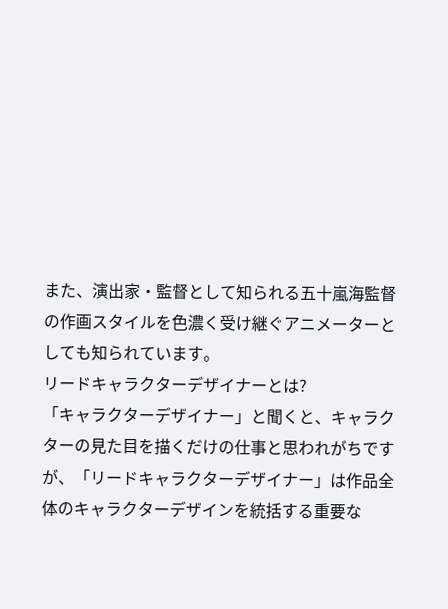また、演出家・監督として知られる五十嵐海監督の作画スタイルを色濃く受け継ぐアニメーターとしても知られています。
リードキャラクターデザイナーとは?
「キャラクターデザイナー」と聞くと、キャラクターの見た目を描くだけの仕事と思われがちですが、「リードキャラクターデザイナー」は作品全体のキャラクターデザインを統括する重要な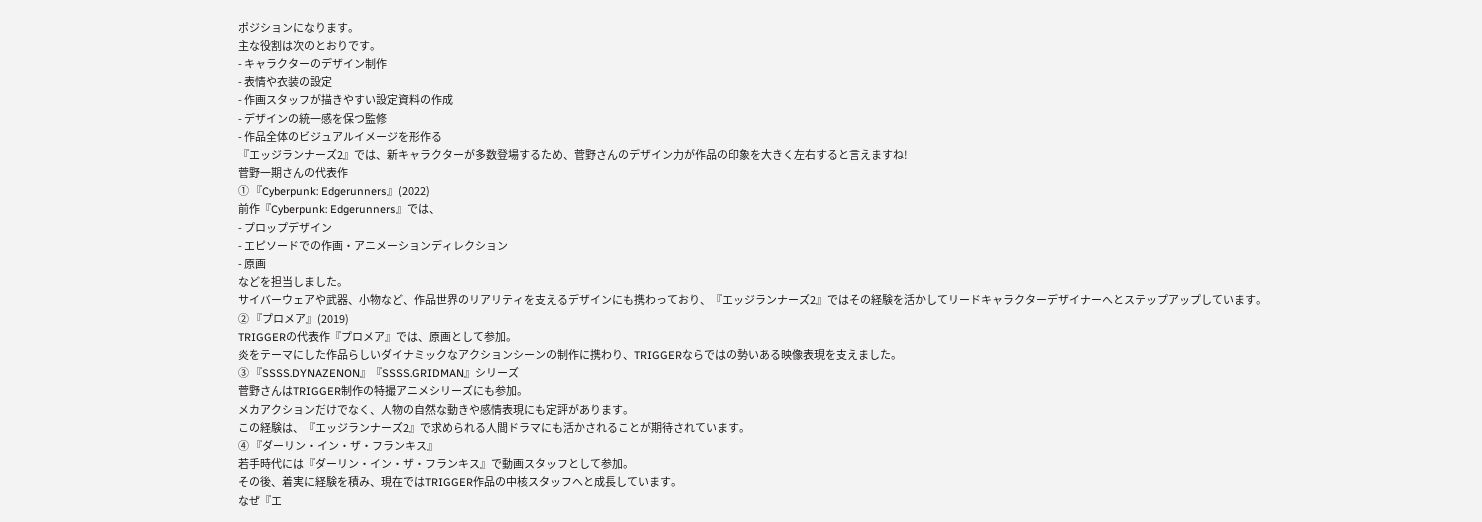ポジションになります。
主な役割は次のとおりです。
- キャラクターのデザイン制作
- 表情や衣装の設定
- 作画スタッフが描きやすい設定資料の作成
- デザインの統一感を保つ監修
- 作品全体のビジュアルイメージを形作る
『エッジランナーズ2』では、新キャラクターが多数登場するため、菅野さんのデザイン力が作品の印象を大きく左右すると言えますね!
菅野一期さんの代表作
① 『Cyberpunk: Edgerunners』(2022)
前作『Cyberpunk: Edgerunners』では、
- プロップデザイン
- エピソードでの作画・アニメーションディレクション
- 原画
などを担当しました。
サイバーウェアや武器、小物など、作品世界のリアリティを支えるデザインにも携わっており、『エッジランナーズ2』ではその経験を活かしてリードキャラクターデザイナーへとステップアップしています。
② 『プロメア』(2019)
TRIGGERの代表作『プロメア』では、原画として参加。
炎をテーマにした作品らしいダイナミックなアクションシーンの制作に携わり、TRIGGERならではの勢いある映像表現を支えました。
③ 『SSSS.DYNAZENON』『SSSS.GRIDMAN』シリーズ
菅野さんはTRIGGER制作の特撮アニメシリーズにも参加。
メカアクションだけでなく、人物の自然な動きや感情表現にも定評があります。
この経験は、『エッジランナーズ2』で求められる人間ドラマにも活かされることが期待されています。
④ 『ダーリン・イン・ザ・フランキス』
若手時代には『ダーリン・イン・ザ・フランキス』で動画スタッフとして参加。
その後、着実に経験を積み、現在ではTRIGGER作品の中核スタッフへと成長しています。
なぜ『エ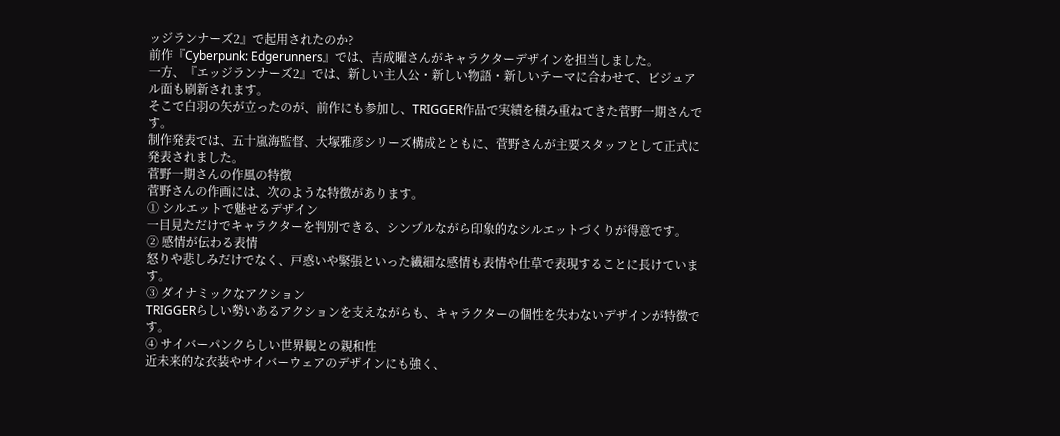ッジランナーズ2』で起用されたのか?
前作『Cyberpunk: Edgerunners』では、吉成曜さんがキャラクターデザインを担当しました。
一方、『エッジランナーズ2』では、新しい主人公・新しい物語・新しいテーマに合わせて、ビジュアル面も刷新されます。
そこで白羽の矢が立ったのが、前作にも参加し、TRIGGER作品で実績を積み重ねてきた菅野一期さんです。
制作発表では、五十嵐海監督、大塚雅彦シリーズ構成とともに、菅野さんが主要スタッフとして正式に発表されました。
菅野一期さんの作風の特徴
菅野さんの作画には、次のような特徴があります。
① シルエットで魅せるデザイン
一目見ただけでキャラクターを判別できる、シンプルながら印象的なシルエットづくりが得意です。
② 感情が伝わる表情
怒りや悲しみだけでなく、戸惑いや緊張といった繊細な感情も表情や仕草で表現することに長けています。
③ ダイナミックなアクション
TRIGGERらしい勢いあるアクションを支えながらも、キャラクターの個性を失わないデザインが特徴です。
④ サイバーパンクらしい世界観との親和性
近未来的な衣装やサイバーウェアのデザインにも強く、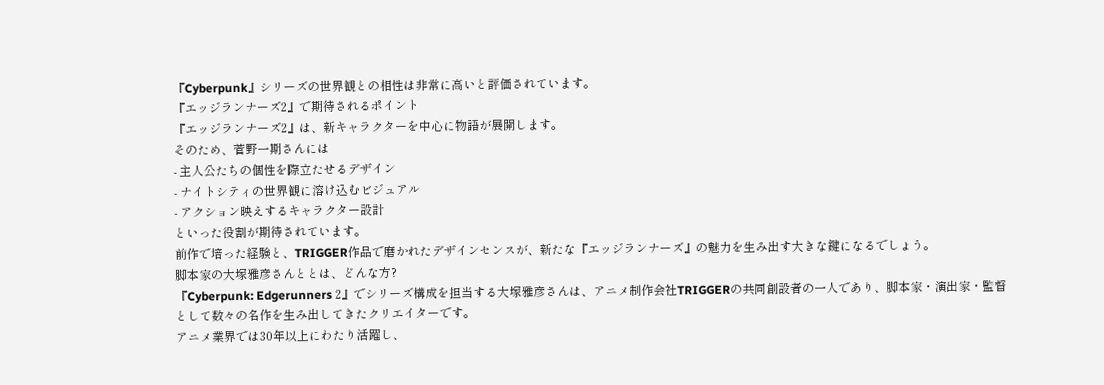『Cyberpunk』シリーズの世界観との相性は非常に高いと評価されています。
『エッジランナーズ2』で期待されるポイント
『エッジランナーズ2』は、新キャラクターを中心に物語が展開します。
そのため、菅野一期さんには
- 主人公たちの個性を際立たせるデザイン
- ナイトシティの世界観に溶け込むビジュアル
- アクション映えするキャラクター設計
といった役割が期待されています。
前作で培った経験と、TRIGGER作品で磨かれたデザインセンスが、新たな『エッジランナーズ』の魅力を生み出す大きな鍵になるでしょう。
脚本家の大塚雅彦さんととは、どんな方?
『Cyberpunk: Edgerunners 2』でシリーズ構成を担当する大塚雅彦さんは、アニメ制作会社TRIGGERの共同創設者の一人であり、脚本家・演出家・監督として数々の名作を生み出してきたクリエイターです。
アニメ業界では30年以上にわたり活躍し、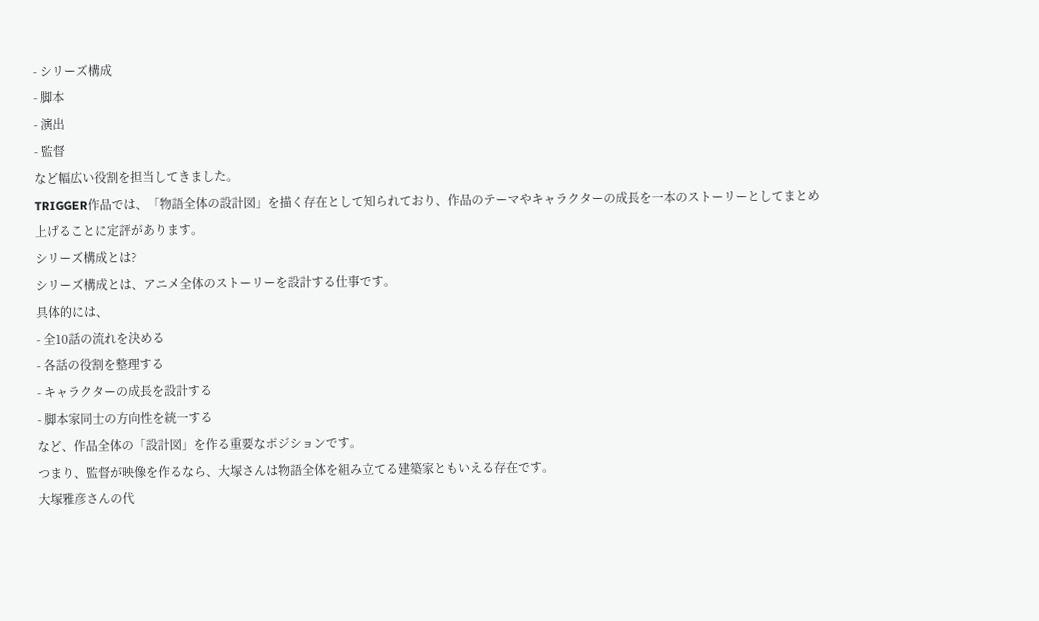- シリーズ構成
- 脚本
- 演出
- 監督
など幅広い役割を担当してきました。
TRIGGER作品では、「物語全体の設計図」を描く存在として知られており、作品のテーマやキャラクターの成長を一本のストーリーとしてまとめ上げることに定評があります。
シリーズ構成とは?
シリーズ構成とは、アニメ全体のストーリーを設計する仕事です。
具体的には、
- 全10話の流れを決める
- 各話の役割を整理する
- キャラクターの成長を設計する
- 脚本家同士の方向性を統一する
など、作品全体の「設計図」を作る重要なポジションです。
つまり、監督が映像を作るなら、大塚さんは物語全体を組み立てる建築家ともいえる存在です。
大塚雅彦さんの代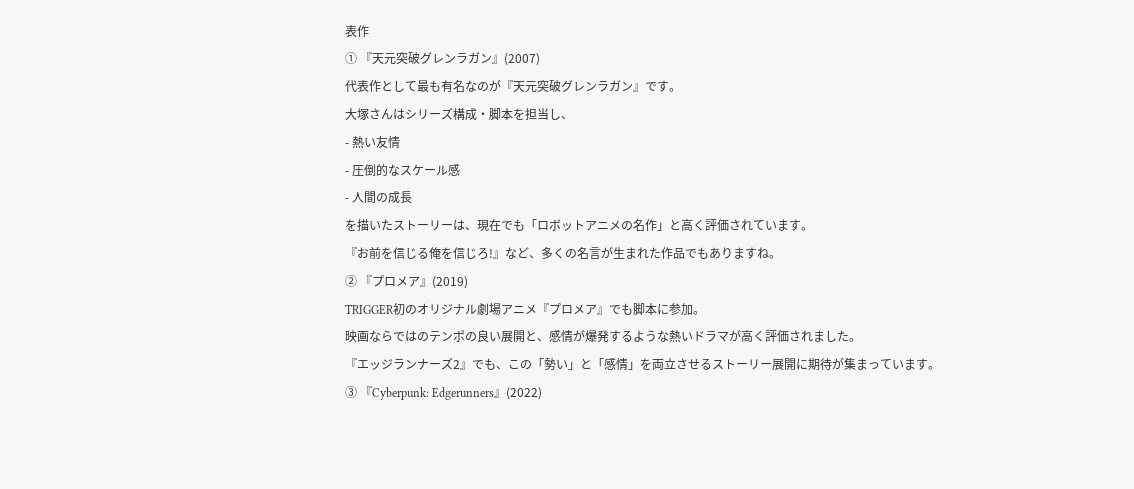表作
① 『天元突破グレンラガン』(2007)
代表作として最も有名なのが『天元突破グレンラガン』です。
大塚さんはシリーズ構成・脚本を担当し、
- 熱い友情
- 圧倒的なスケール感
- 人間の成長
を描いたストーリーは、現在でも「ロボットアニメの名作」と高く評価されています。
『お前を信じる俺を信じろ!』など、多くの名言が生まれた作品でもありますね。
② 『プロメア』(2019)
TRIGGER初のオリジナル劇場アニメ『プロメア』でも脚本に参加。
映画ならではのテンポの良い展開と、感情が爆発するような熱いドラマが高く評価されました。
『エッジランナーズ2』でも、この「勢い」と「感情」を両立させるストーリー展開に期待が集まっています。
③ 『Cyberpunk: Edgerunners』(2022)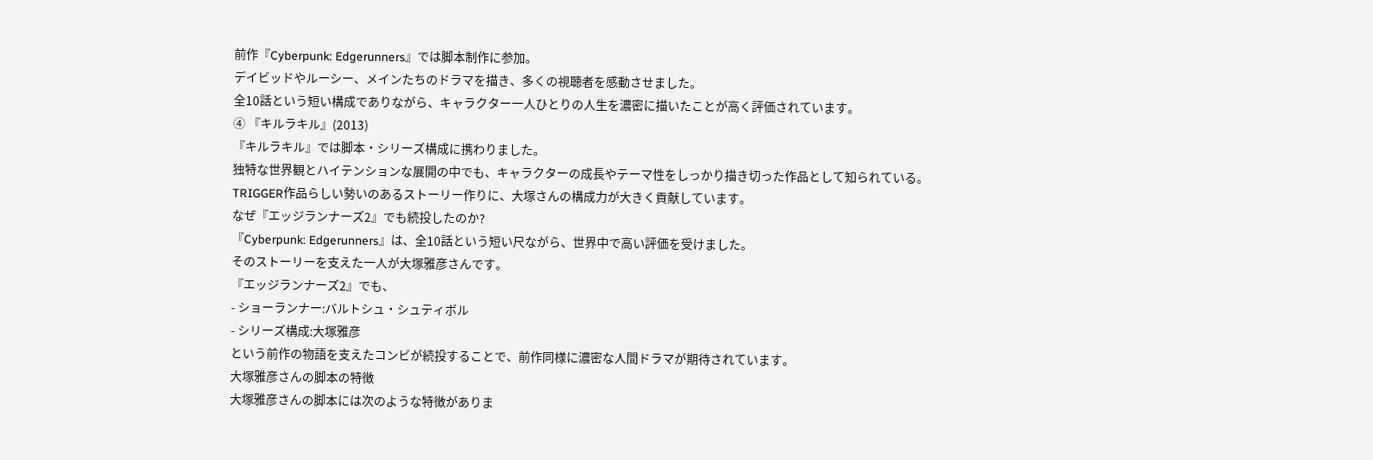前作『Cyberpunk: Edgerunners』では脚本制作に参加。
デイビッドやルーシー、メインたちのドラマを描き、多くの視聴者を感動させました。
全10話という短い構成でありながら、キャラクター一人ひとりの人生を濃密に描いたことが高く評価されています。
④ 『キルラキル』(2013)
『キルラキル』では脚本・シリーズ構成に携わりました。
独特な世界観とハイテンションな展開の中でも、キャラクターの成長やテーマ性をしっかり描き切った作品として知られている。
TRIGGER作品らしい勢いのあるストーリー作りに、大塚さんの構成力が大きく貢献しています。
なぜ『エッジランナーズ2』でも続投したのか?
『Cyberpunk: Edgerunners』は、全10話という短い尺ながら、世界中で高い評価を受けました。
そのストーリーを支えた一人が大塚雅彦さんです。
『エッジランナーズ2』でも、
- ショーランナー:バルトシュ・シュティボル
- シリーズ構成:大塚雅彦
という前作の物語を支えたコンビが続投することで、前作同様に濃密な人間ドラマが期待されています。
大塚雅彦さんの脚本の特徴
大塚雅彦さんの脚本には次のような特徴がありま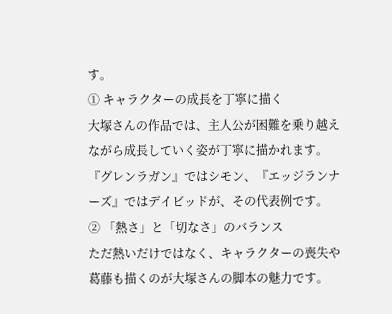す。
① キャラクターの成長を丁寧に描く
大塚さんの作品では、主人公が困難を乗り越えながら成長していく姿が丁寧に描かれます。
『グレンラガン』ではシモン、『エッジランナーズ』ではデイビッドが、その代表例です。
② 「熱さ」と「切なさ」のバランス
ただ熱いだけではなく、キャラクターの喪失や葛藤も描くのが大塚さんの脚本の魅力です。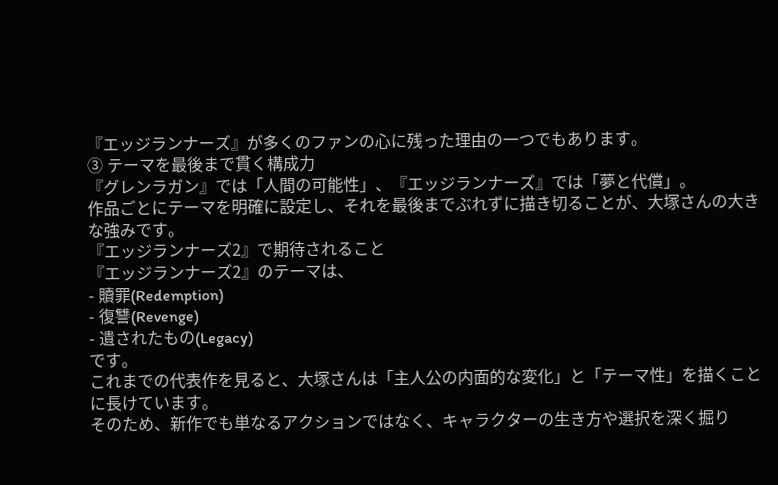『エッジランナーズ』が多くのファンの心に残った理由の一つでもあります。
③ テーマを最後まで貫く構成力
『グレンラガン』では「人間の可能性」、『エッジランナーズ』では「夢と代償」。
作品ごとにテーマを明確に設定し、それを最後までぶれずに描き切ることが、大塚さんの大きな強みです。
『エッジランナーズ2』で期待されること
『エッジランナーズ2』のテーマは、
- 贖罪(Redemption)
- 復讐(Revenge)
- 遺されたもの(Legacy)
です。
これまでの代表作を見ると、大塚さんは「主人公の内面的な変化」と「テーマ性」を描くことに長けています。
そのため、新作でも単なるアクションではなく、キャラクターの生き方や選択を深く掘り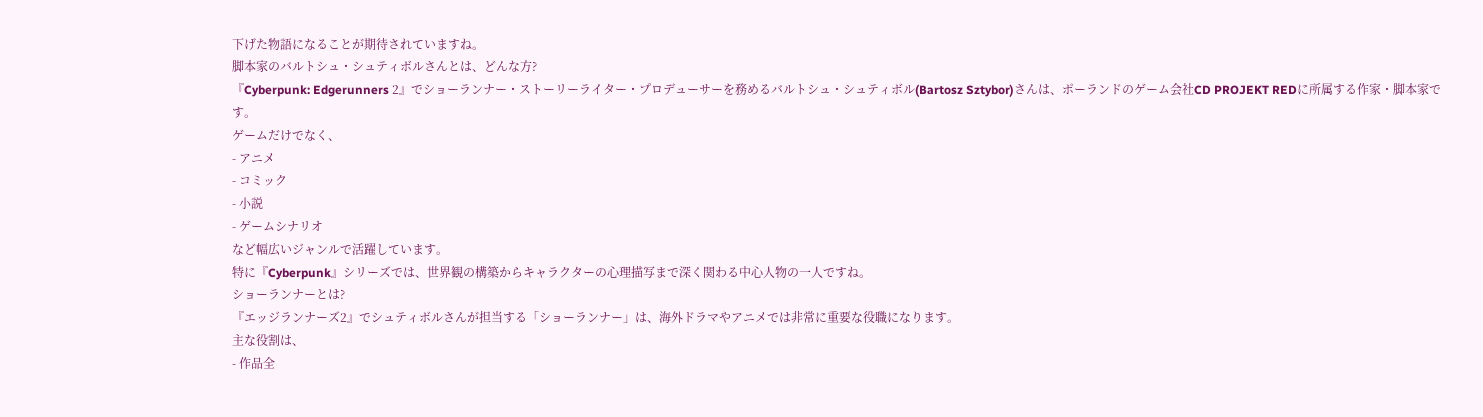下げた物語になることが期待されていますね。
脚本家のバルトシュ・シュティボルさんとは、どんな方?
『Cyberpunk: Edgerunners 2』でショーランナー・ストーリーライター・プロデューサーを務めるバルトシュ・シュティボル(Bartosz Sztybor)さんは、ポーランドのゲーム会社CD PROJEKT REDに所属する作家・脚本家です。
ゲームだけでなく、
- アニメ
- コミック
- 小説
- ゲームシナリオ
など幅広いジャンルで活躍しています。
特に『Cyberpunk』シリーズでは、世界観の構築からキャラクターの心理描写まで深く関わる中心人物の一人ですね。
ショーランナーとは?
『エッジランナーズ2』でシュティボルさんが担当する「ショーランナー」は、海外ドラマやアニメでは非常に重要な役職になります。
主な役割は、
- 作品全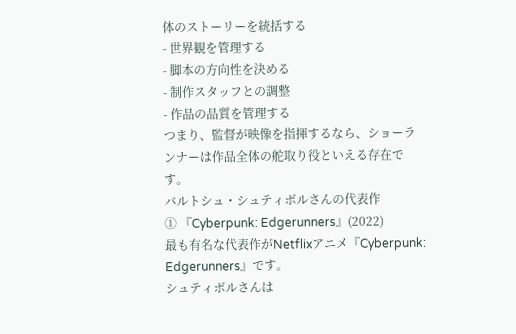体のストーリーを統括する
- 世界観を管理する
- 脚本の方向性を決める
- 制作スタッフとの調整
- 作品の品質を管理する
つまり、監督が映像を指揮するなら、ショーランナーは作品全体の舵取り役といえる存在です。
バルトシュ・シュティボルさんの代表作
① 『Cyberpunk: Edgerunners』(2022)
最も有名な代表作がNetflixアニメ『Cyberpunk: Edgerunners』です。
シュティボルさんは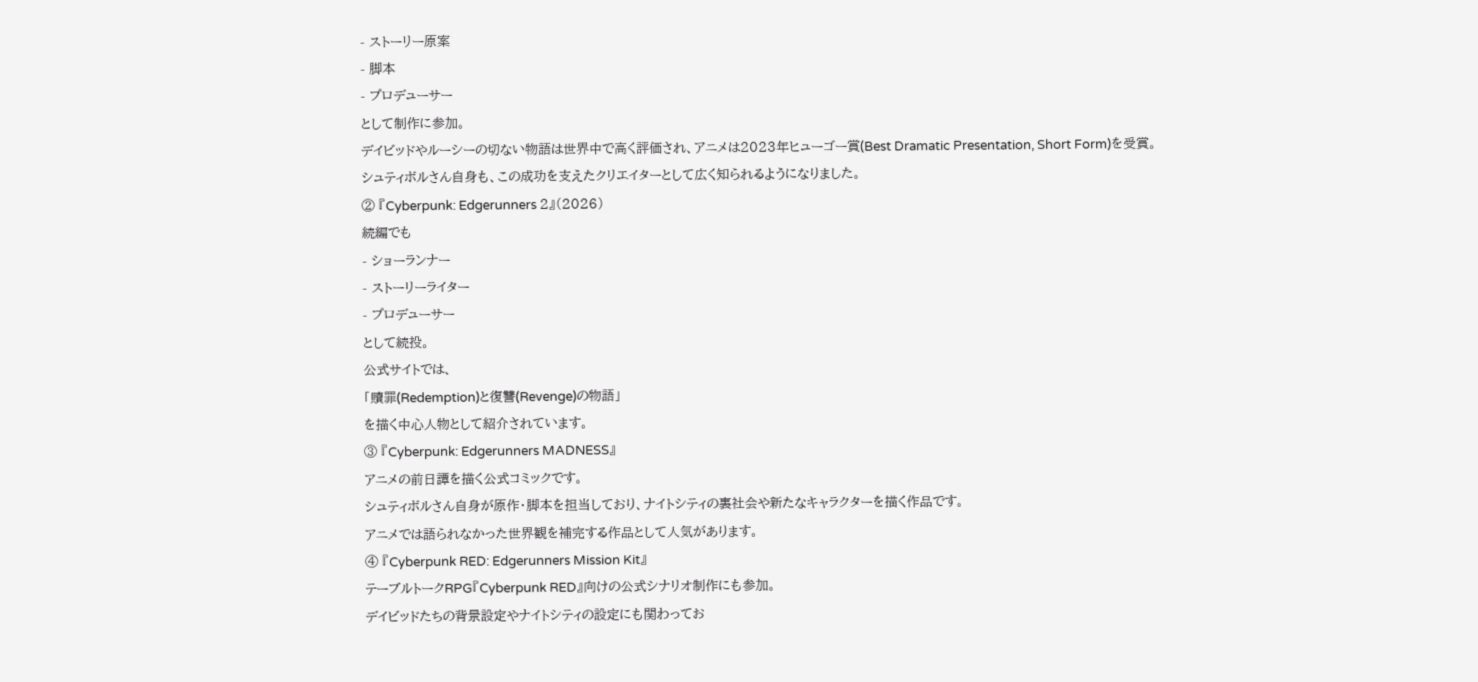- ストーリー原案
- 脚本
- プロデューサー
として制作に参加。
デイビッドやルーシーの切ない物語は世界中で高く評価され、アニメは2023年ヒューゴー賞(Best Dramatic Presentation, Short Form)を受賞。
シュティボルさん自身も、この成功を支えたクリエイターとして広く知られるようになりました。
② 『Cyberpunk: Edgerunners 2』(2026)
続編でも
- ショーランナー
- ストーリーライター
- プロデューサー
として続投。
公式サイトでは、
「贖罪(Redemption)と復讐(Revenge)の物語」
を描く中心人物として紹介されています。
③ 『Cyberpunk: Edgerunners MADNESS』
アニメの前日譚を描く公式コミックです。
シュティボルさん自身が原作・脚本を担当しており、ナイトシティの裏社会や新たなキャラクターを描く作品です。
アニメでは語られなかった世界観を補完する作品として人気があります。
④ 『Cyberpunk RED: Edgerunners Mission Kit』
テーブルトークRPG『Cyberpunk RED』向けの公式シナリオ制作にも参加。
デイビッドたちの背景設定やナイトシティの設定にも関わってお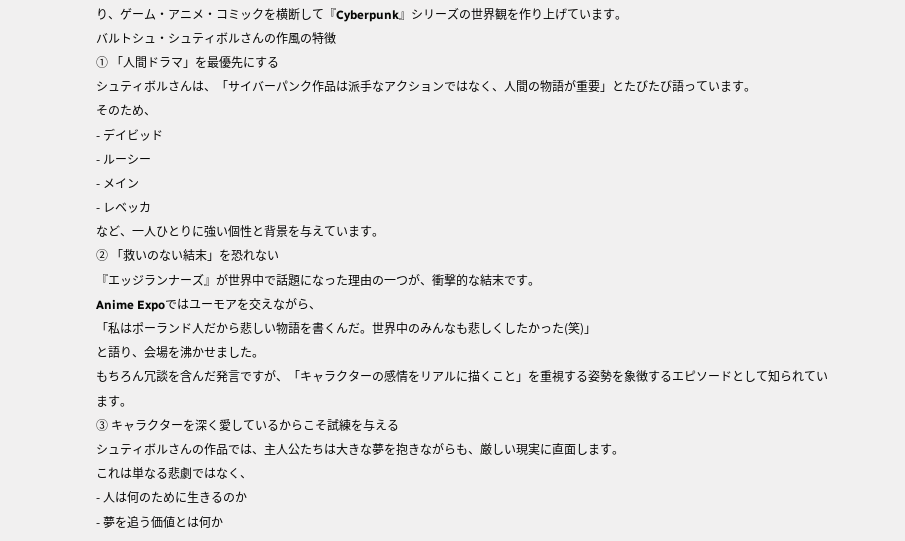り、ゲーム・アニメ・コミックを横断して『Cyberpunk』シリーズの世界観を作り上げています。
バルトシュ・シュティボルさんの作風の特徴
① 「人間ドラマ」を最優先にする
シュティボルさんは、「サイバーパンク作品は派手なアクションではなく、人間の物語が重要」とたびたび語っています。
そのため、
- デイビッド
- ルーシー
- メイン
- レベッカ
など、一人ひとりに強い個性と背景を与えています。
② 「救いのない結末」を恐れない
『エッジランナーズ』が世界中で話題になった理由の一つが、衝撃的な結末です。
Anime Expoではユーモアを交えながら、
「私はポーランド人だから悲しい物語を書くんだ。世界中のみんなも悲しくしたかった(笑)」
と語り、会場を沸かせました。
もちろん冗談を含んだ発言ですが、「キャラクターの感情をリアルに描くこと」を重視する姿勢を象徴するエピソードとして知られています。
③ キャラクターを深く愛しているからこそ試練を与える
シュティボルさんの作品では、主人公たちは大きな夢を抱きながらも、厳しい現実に直面します。
これは単なる悲劇ではなく、
- 人は何のために生きるのか
- 夢を追う価値とは何か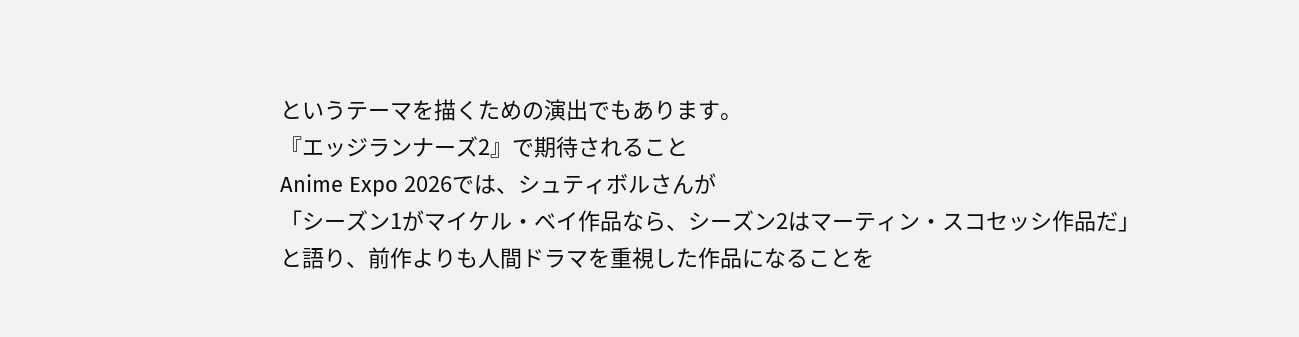というテーマを描くための演出でもあります。
『エッジランナーズ2』で期待されること
Anime Expo 2026では、シュティボルさんが
「シーズン1がマイケル・ベイ作品なら、シーズン2はマーティン・スコセッシ作品だ」
と語り、前作よりも人間ドラマを重視した作品になることを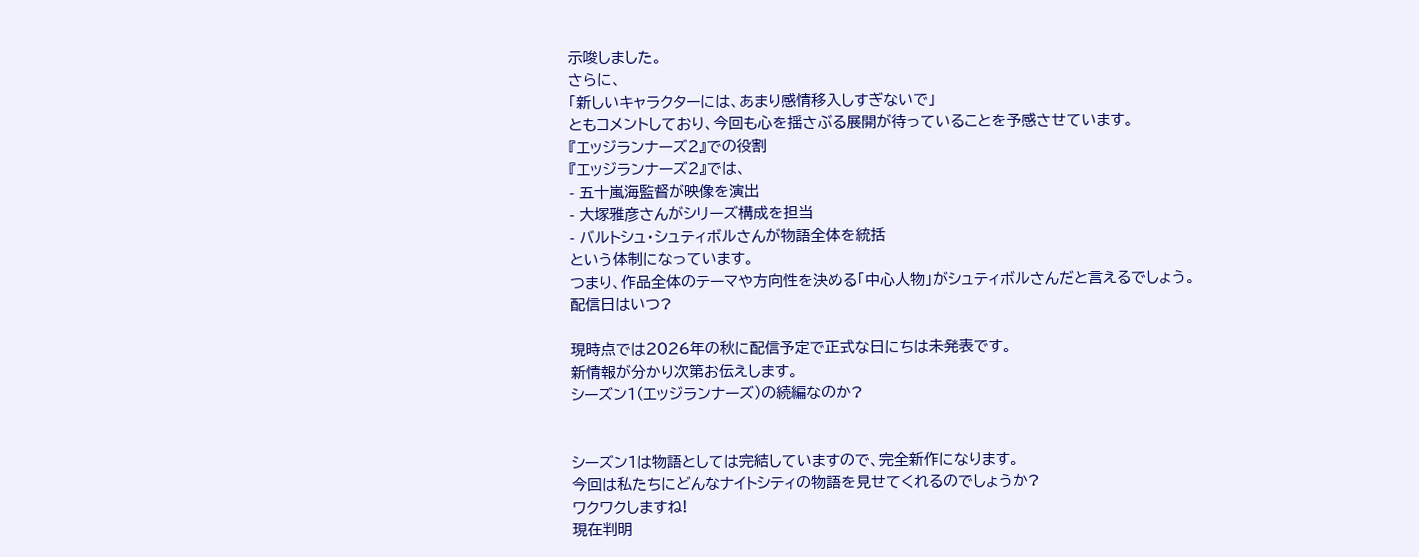示唆しました。
さらに、
「新しいキャラクターには、あまり感情移入しすぎないで」
ともコメントしており、今回も心を揺さぶる展開が待っていることを予感させています。
『エッジランナーズ2』での役割
『エッジランナーズ2』では、
- 五十嵐海監督が映像を演出
- 大塚雅彦さんがシリーズ構成を担当
- バルトシュ・シュティボルさんが物語全体を統括
という体制になっています。
つまり、作品全体のテーマや方向性を決める「中心人物」がシュティボルさんだと言えるでしょう。
配信日はいつ?

現時点では2026年の秋に配信予定で正式な日にちは未発表です。
新情報が分かり次第お伝えします。
シーズン1(エッジランナーズ)の続編なのか?


シーズン1は物語としては完結していますので、完全新作になります。
今回は私たちにどんなナイトシティの物語を見せてくれるのでしょうか?
ワクワクしますね!
現在判明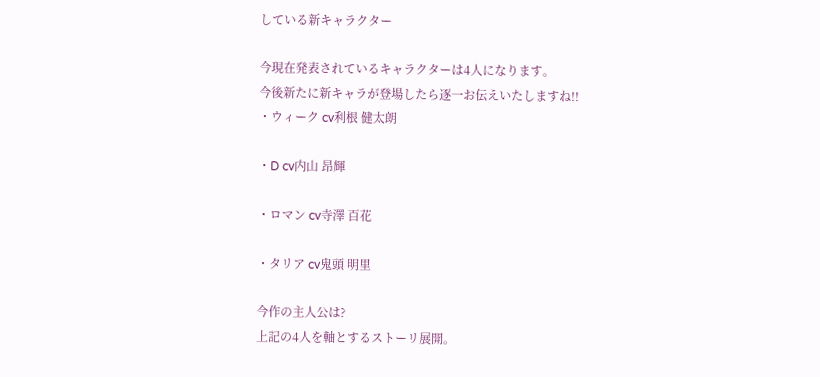している新キャラクター

今現在発表されているキャラクターは4人になります。
今後新たに新キャラが登場したら逐一お伝えいたしますね!!
・ウィーク cv利根 健太朗

・D cv内山 昂輝

・ロマン cv寺澤 百花

・タリア cv鬼頭 明里

今作の主人公は?
上記の4人を軸とするストーリ展開。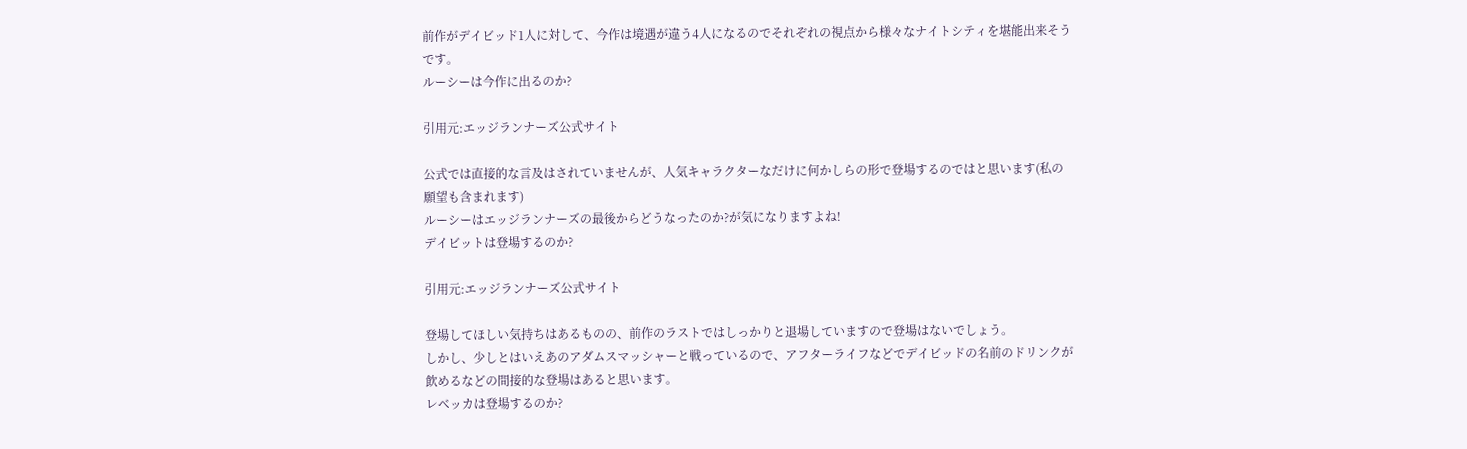前作がデイビッド1人に対して、今作は境遇が違う4人になるのでそれぞれの視点から様々なナイトシティを堪能出来そうです。
ルーシーは今作に出るのか?

引用元:エッジランナーズ公式サイト

公式では直接的な言及はされていませんが、人気キャラクターなだけに何かしらの形で登場するのではと思います(私の願望も含まれます)
ルーシーはエッジランナーズの最後からどうなったのか?が気になりますよね!
デイビットは登場するのか?

引用元:エッジランナーズ公式サイト

登場してほしい気持ちはあるものの、前作のラストではしっかりと退場していますので登場はないでしょう。
しかし、少しとはいえあのアダムスマッシャーと戦っているので、アフターライフなどでデイビッドの名前のドリンクが飲めるなどの間接的な登場はあると思います。
レベッカは登場するのか?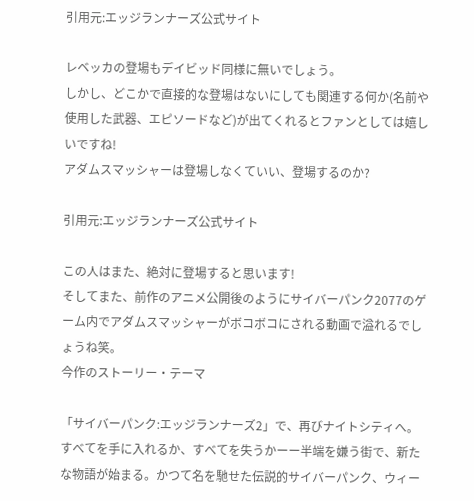引用元:エッジランナーズ公式サイト

レベッカの登場もデイビッド同様に無いでしょう。
しかし、どこかで直接的な登場はないにしても関連する何か(名前や使用した武器、エピソードなど)が出てくれるとファンとしては嬉しいですね!
アダムスマッシャーは登場しなくていい、登場するのか?

引用元:エッジランナーズ公式サイト

この人はまた、絶対に登場すると思います!
そしてまた、前作のアニメ公開後のようにサイバーパンク2077のゲーム内でアダムスマッシャーがボコボコにされる動画で溢れるでしょうね笑。
今作のストーリー・テーマ

「サイバーパンク:エッジランナーズ2」で、再びナイトシティへ。すべてを手に入れるか、すべてを失うかーー半端を嫌う街で、新たな物語が始まる。かつて名を馳せた伝説的サイバーパンク、ウィー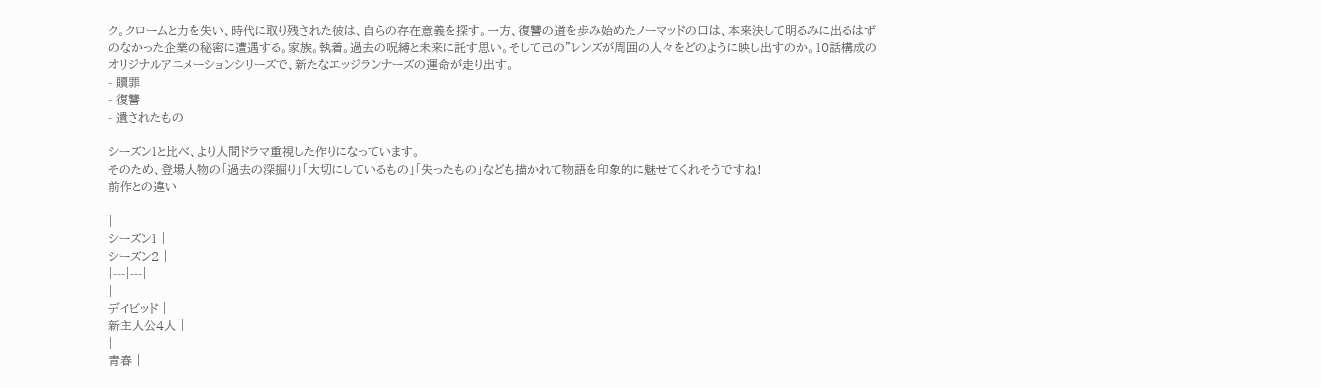ク。クロームと力を失い、時代に取り残された彼は、自らの存在意義を探す。一方、復讐の道を歩み始めたノーマッドの口は、本来決して明るみに出るはずのなかった企業の秘密に遭遇する。家族。執着。過去の呪縛と未来に託す思い。そして己の”レンズが周囲の人々をどのように映し出すのか。10話構成のオリジナルアニメーションシリーズで、新たなエッジランナーズの運命が走り出す。
- 贖罪
- 復讐
- 遺されたもの

シーズン1と比べ、より人間ドラマ重視した作りになっています。
そのため、登場人物の「過去の深掘り」「大切にしているもの」「失ったもの」なども描かれて物語を印象的に魅せてくれそうですね!
前作との違い

|
シーズン1 |
シーズン2 |
|---|---|
|
デイビッド |
新主人公4人 |
|
青春 |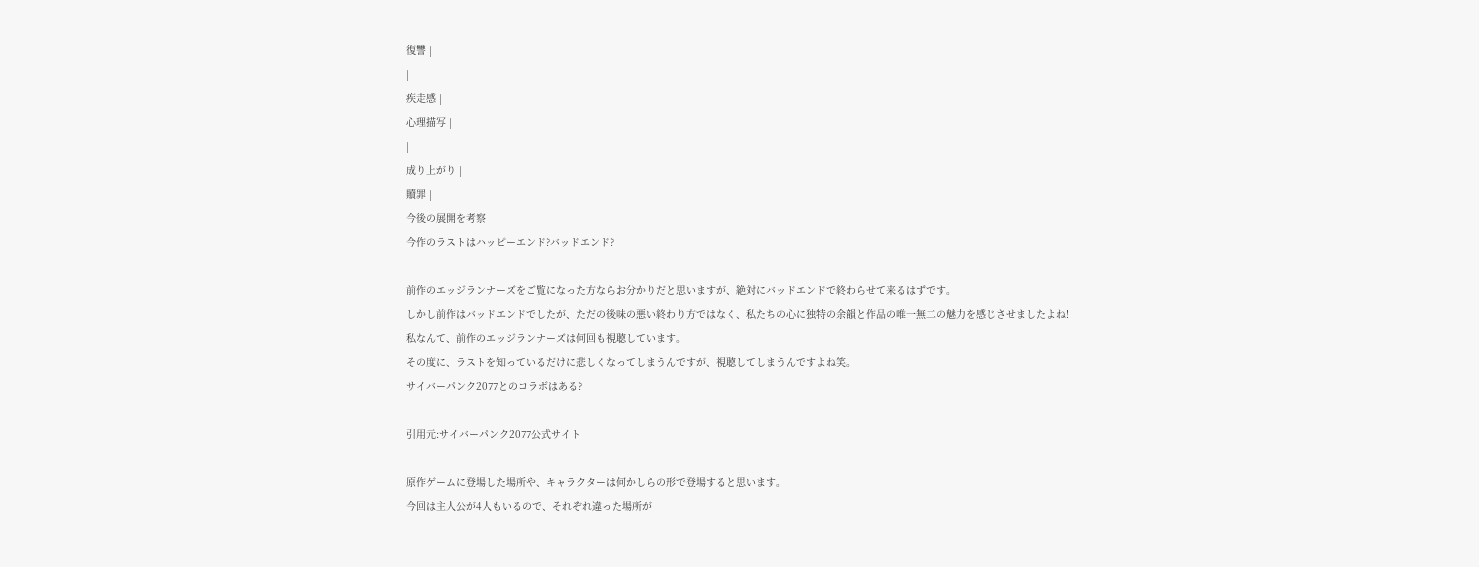復讐 |
|
疾走感 |
心理描写 |
|
成り上がり |
贖罪 |
今後の展開を考察
今作のラストはハッピーエンド?バッドエンド?

前作のエッジランナーズをご覧になった方ならお分かりだと思いますが、絶対にバッドエンドで終わらせて来るはずです。
しかし前作はバッドエンドでしたが、ただの後味の悪い終わり方ではなく、私たちの心に独特の余韻と作品の唯一無二の魅力を感じさせましたよね!
私なんて、前作のエッジランナーズは何回も視聴しています。
その度に、ラストを知っているだけに悲しくなってしまうんですが、視聴してしまうんですよね笑。
サイバーパンク2077とのコラボはある?

引用元:サイバーパンク2077公式サイト

原作ゲームに登場した場所や、キャラクターは何かしらの形で登場すると思います。
今回は主人公が4人もいるので、それぞれ違った場所が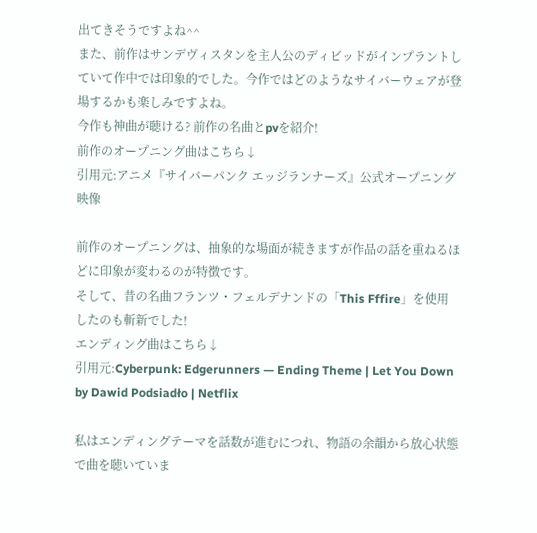出てきそうですよね^^
また、前作はサンデヴィスタンを主人公のディビッドがインプラントしていて作中では印象的でした。今作ではどのようなサイバーウェアが登場するかも楽しみですよね。
今作も神曲が聴ける? 前作の名曲とpvを紹介!
前作のオープニング曲はこちら↓
引用元:アニメ『サイバーパンク エッジランナーズ』公式オープニング映像

前作のオープニングは、抽象的な場面が続きますが作品の話を重ねるほどに印象が変わるのが特徴です。
そして、昔の名曲フランツ・フェルデナンドの「This Fffire」を使用したのも斬新でした!
エンディング曲はこちら↓
引用元:Cyberpunk: Edgerunners — Ending Theme | Let You Down by Dawid Podsiadło | Netflix

私はエンディングテーマを話数が進むにつれ、物語の余韻から放心状態で曲を聴いていま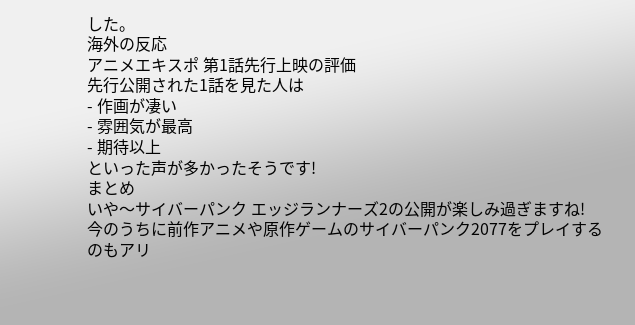した。
海外の反応
アニメエキスポ 第1話先行上映の評価
先行公開された1話を見た人は
- 作画が凄い
- 雰囲気が最高
- 期待以上
といった声が多かったそうです!
まとめ
いや〜サイバーパンク エッジランナーズ2の公開が楽しみ過ぎますね!
今のうちに前作アニメや原作ゲームのサイバーパンク2077をプレイするのもアリ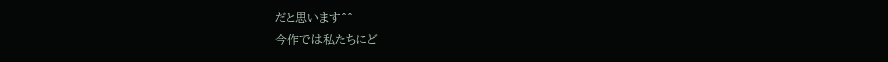だと思います^^
今作では私たちにど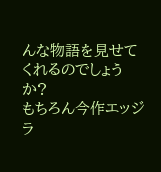んな物語を見せてくれるのでしょうか?
もちろん今作エッジラ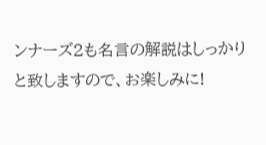ンナーズ2も名言の解説はしっかりと致しますので、お楽しみに!